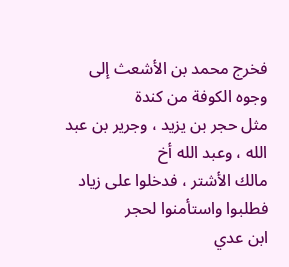فخرج محمد بن الأشعث إلى وجوه الكوفة من كندة
مثل حجر بن يزيد ، وجرير بن عبد الله ، وعبد الله أخ
مالك الأشتر ، فدخلوا على زياد فطلبوا واستأمنوا لحجر
ابن عدي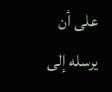على أن يرسله إلى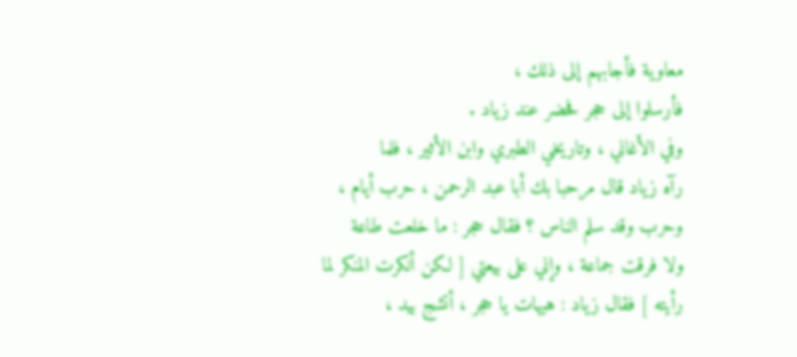معاوية فأجابهم إلى ذلك ،
فأرسلوا إلى حجر فحضر عند زياد .
وفي الأغاني ، وتاريخي الطبري وابن الأثير ، فلما
رآه زياد قال مرحبا بك أبا عبد الرحمن ، حرب أيام ،
وحرب وقد سلم الناس ؟ فقال حجر : ما خلعت طاعة
ولا فرقت جماعة ، وإني على بيعتي [ لكن أنكرت المنكر لما
رأيته ] فقال زياد : هيهات يا حجر ، أتشج بيد ،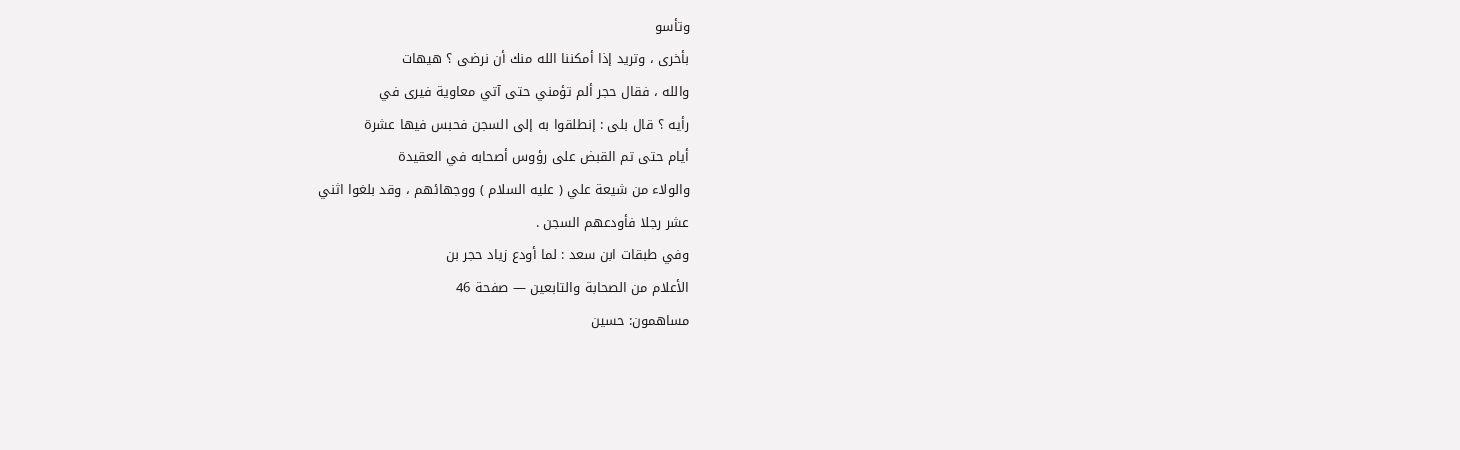وتأسو
بأخرى ، وتريد إذا أمكننا الله منك أن نرضى ؟ هيهات
والله ، فقال حجر ألم تؤمني حتى آتي معاوية فيرى في
رأيه ؟ قال بلى : إنطلقوا به إلى السجن فحبس فيها عشرة
أيام حتى تم القبض على رؤوس أصحابه في العقيدة
والولاء من شيعة علي ( عليه السلام ) ووجهائهم ، وقد بلغوا اثني
عشر رجلا فأودعهم السجن .
وفي طبقات ابن سعد : لما أودع زياد حجر بن
الأعلام من الصحابة والتابعين — صفحة 46
مساهمون: حسين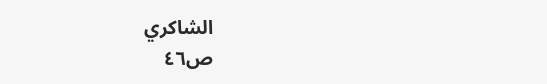الشاكري
ص٤٦